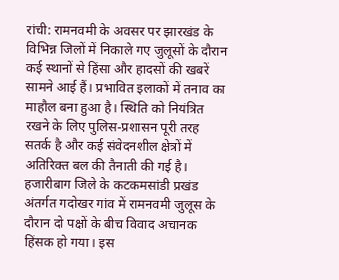रांची: रामनवमी के अवसर पर झारखंड के विभिन्न जिलों में निकाले गए जुलूसों के दौरान कई स्थानों से हिंसा और हादसों की खबरें सामने आई हैं। प्रभावित इलाकों में तनाव का माहौल बना हुआ है। स्थिति को नियंत्रित रखने के लिए पुलिस-प्रशासन पूरी तरह सतर्क है और कई संवेदनशील क्षेत्रों में अतिरिक्त बल की तैनाती की गई है।
हजारीबाग जिले के कटकमसांडी प्रखंड अंतर्गत गदोखर गांव में रामनवमी जुलूस के दौरान दो पक्षों के बीच विवाद अचानक हिंसक हो गया। इस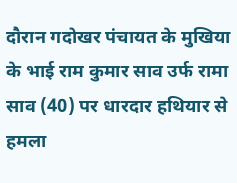दौरान गदोखर पंचायत के मुखिया के भाई राम कुमार साव उर्फ रामा साव (40) पर धारदार हथियार से हमला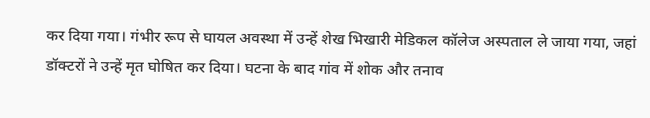कर दिया गया। गंभीर रूप से घायल अवस्था में उन्हें शेख भिखारी मेडिकल कॉलेज अस्पताल ले जाया गया, जहां डॉक्टरों ने उन्हें मृत घोषित कर दिया। घटना के बाद गांव में शोक और तनाव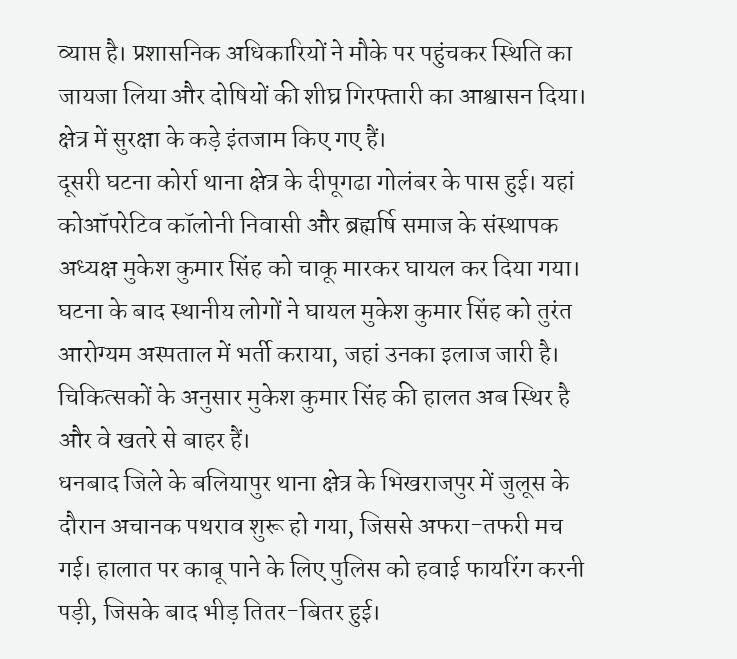व्याप्त है। प्रशासनिक अधिकारियों ने मौके पर पहुंचकर स्थिति का जायजा लिया और दोषियों की शीघ्र गिरफ्तारी का आश्वासन दिया। क्षेत्र में सुरक्षा के कड़े इंतजाम किए गए हैं।
दूसरी घटना कोर्रा थाना क्षेत्र के दीपूगढा गोलंबर के पास हुई। यहां कोऑपरेटिव कॉलोनी निवासी और ब्रह्मर्षि समाज के संस्थापक अध्यक्ष मुकेश कुमार सिंह को चाकू मारकर घायल कर दिया गया। घटना के बाद स्थानीय लोगों ने घायल मुकेश कुमार सिंह को तुरंत आरोग्यम अस्पताल में भर्ती कराया, जहां उनका इलाज जारी है। चिकित्सकों के अनुसार मुकेश कुमार सिंह की हालत अब स्थिर है और वे खतरे से बाहर हैं।
धनबाद जिले के बलियापुर थाना क्षेत्र के भिखराजपुर में जुलूस के दौरान अचानक पथराव शुरू हो गया, जिससे अफरा-तफरी मच गई। हालात पर काबू पाने के लिए पुलिस को हवाई फायरिंग करनी पड़ी, जिसके बाद भीड़ तितर-बितर हुई।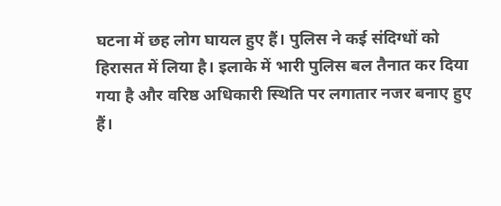घटना में छह लोग घायल हुए हैं। पुलिस ने कई संदिग्धों को हिरासत में लिया है। इलाके में भारी पुलिस बल तैनात कर दिया गया है और वरिष्ठ अधिकारी स्थिति पर लगातार नजर बनाए हुए हैं।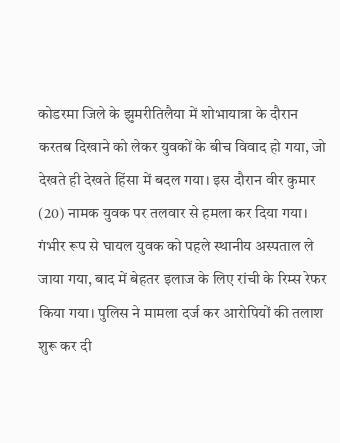कोडरमा जिले के झुमरीतिलैया में शोभायात्रा के दौरान करतब दिखाने को लेकर युवकों के बीच विवाद हो गया, जो देखते ही देखते हिंसा में बदल गया। इस दौरान वीर कुमार (20) नामक युवक पर तलवार से हमला कर दिया गया। गंभीर रूप से घायल युवक को पहले स्थानीय अस्पताल ले जाया गया, बाद में बेहतर इलाज के लिए रांची के रिम्स रेफर किया गया। पुलिस ने मामला दर्ज कर आरोपियों की तलाश शुरू कर दी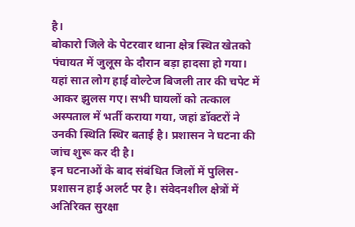है।
बोकारो जिले के पेटरवार थाना क्षेत्र स्थित खेतको पंचायत में जुलूस के दौरान बड़ा हादसा हो गया। यहां सात लोग हाई वोल्टेज बिजली तार की चपेट में आकर झुलस गए। सभी घायलों को तत्काल अस्पताल में भर्ती कराया गया, जहां डॉक्टरों ने उनकी स्थिति स्थिर बताई है। प्रशासन ने घटना की जांच शुरू कर दी है।
इन घटनाओं के बाद संबंधित जिलों में पुलिस-प्रशासन हाई अलर्ट पर है। संवेदनशील क्षेत्रों में अतिरिक्त सुरक्षा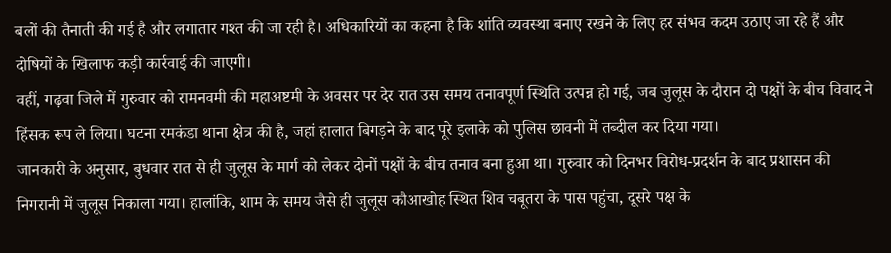बलों की तैनाती की गई है और लगातार गश्त की जा रही है। अधिकारियों का कहना है कि शांति व्यवस्था बनाए रखने के लिए हर संभव कदम उठाए जा रहे हैं और दोषियों के खिलाफ कड़ी कार्रवाई की जाएगी।
वहीं, गढ़वा जिले में गुरुवार को रामनवमी की महाअष्टमी के अवसर पर देर रात उस समय तनावपूर्ण स्थिति उत्पन्न हो गई, जब जुलूस के दौरान दो पक्षों के बीच विवाद ने हिंसक रूप ले लिया। घटना रमकंडा थाना क्षेत्र की है, जहां हालात बिगड़ने के बाद पूरे इलाके को पुलिस छावनी में तब्दील कर दिया गया।
जानकारी के अनुसार, बुधवार रात से ही जुलूस के मार्ग को लेकर दोनों पक्षों के बीच तनाव बना हुआ था। गुरुवार को दिनभर विरोध-प्रदर्शन के बाद प्रशासन की निगरानी में जुलूस निकाला गया। हालांकि, शाम के समय जैसे ही जुलूस कौआखोह स्थित शिव चबूतरा के पास पहुंचा, दूसरे पक्ष के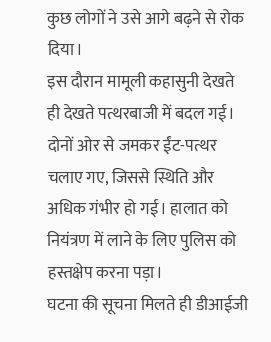कुछ लोगों ने उसे आगे बढ़ने से रोक दिया।
इस दौरान मामूली कहासुनी देखते ही देखते पत्थरबाजी में बदल गई। दोनों ओर से जमकर ईंट-पत्थर चलाए गए, जिससे स्थिति और अधिक गंभीर हो गई। हालात को नियंत्रण में लाने के लिए पुलिस को हस्तक्षेप करना पड़ा।
घटना की सूचना मिलते ही डीआईजी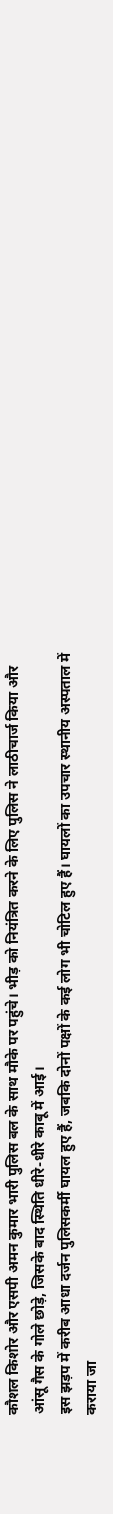कौशल किशोर और एसपी अमन कुमार भारी पुलिस बल के साथ मौके पर पहुंचे। भीड़ को नियंत्रित करने के लिए पुलिस ने लाठीचार्ज किया और आंसू गैस के गोले छोड़े, जिसके बाद स्थिति धीरे-धीरे काबू में आई।
इस झड़प में करीब आधा दर्जन पुलिसकर्मी घायल हुए हैं, जबकि दोनों पक्षों के कई लोग भी चोटिल हुए हैं। घायलों का उपचार स्थानीय अस्पताल में कराया जा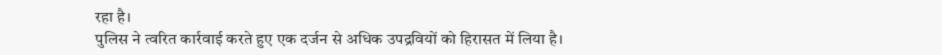रहा है।
पुलिस ने त्वरित कार्रवाई करते हुए एक दर्जन से अधिक उपद्रवियों को हिरासत में लिया है।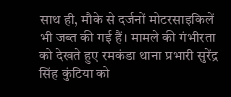साथ ही, मौके से दर्जनों मोटरसाइकिलें भी जब्त की गई हैं। मामले की गंभीरता को देखते हुए रमकंडा थाना प्रभारी सुरेंद्र सिंह कुंटिया को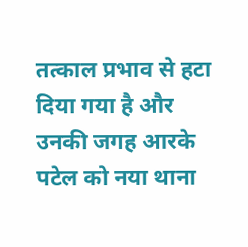तत्काल प्रभाव से हटा दिया गया है और उनकी जगह आरके पटेल को नया थाना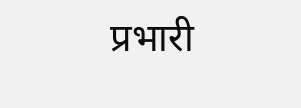प्रभारी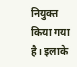नियुक्त किया गया है। इलाके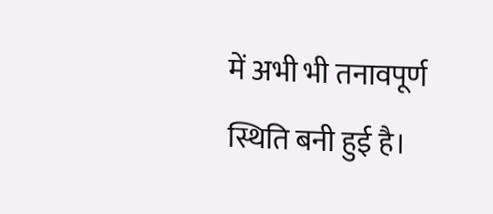में अभी भी तनावपूर्ण स्थिति बनी हुई है।